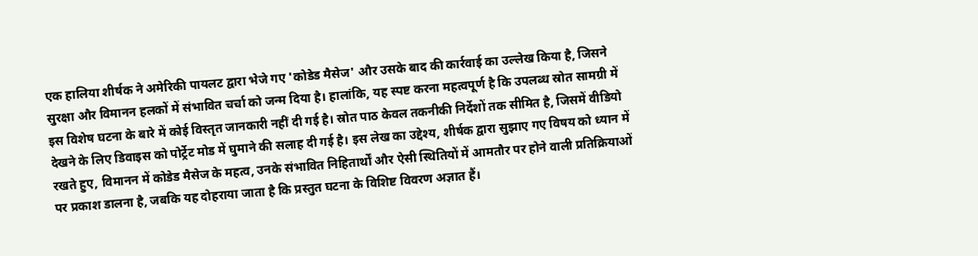एक हालिया शीर्षक ने अमेरिकी पायलट द्वारा भेजे गए 'कोडेड मैसेज' और उसके बाद की कार्रवाई का उल्लेख किया है, जिसने सुरक्षा और विमानन हलकों में संभावित चर्चा को जन्म दिया है। हालांकि, यह स्पष्ट करना महत्वपूर्ण है कि उपलब्ध स्रोत सामग्री में इस विशेष घटना के बारे में कोई विस्तृत जानकारी नहीं दी गई है। स्रोत पाठ केवल तकनीकी निर्देशों तक सीमित है, जिसमें वीडियो देखने के लिए डिवाइस को पोर्ट्रेट मोड में घुमाने की सलाह दी गई है। इस लेख का उद्देश्य, शीर्षक द्वारा सुझाए गए विषय को ध्यान में रखते हुए, विमानन में कोडेड मैसेज के महत्व, उनके संभावित निहितार्थों और ऐसी स्थितियों में आमतौर पर होने वाली प्रतिक्रियाओं पर प्रकाश डालना है, जबकि यह दोहराया जाता है कि प्रस्तुत घटना के विशिष्ट विवरण अज्ञात हैं।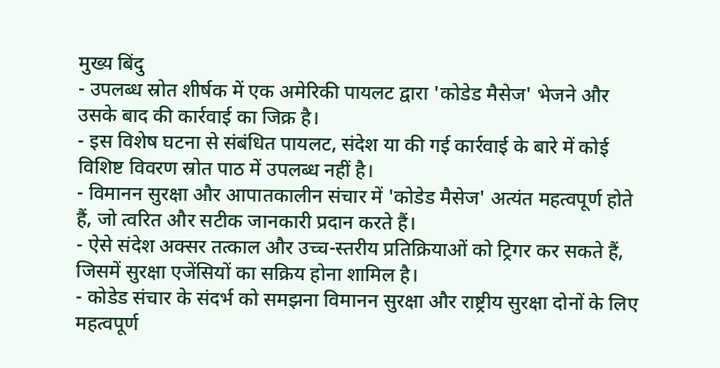मुख्य बिंदु
- उपलब्ध स्रोत शीर्षक में एक अमेरिकी पायलट द्वारा 'कोडेड मैसेज' भेजने और उसके बाद की कार्रवाई का जिक्र है।
- इस विशेष घटना से संबंधित पायलट, संदेश या की गई कार्रवाई के बारे में कोई विशिष्ट विवरण स्रोत पाठ में उपलब्ध नहीं है।
- विमानन सुरक्षा और आपातकालीन संचार में 'कोडेड मैसेज' अत्यंत महत्वपूर्ण होते हैं, जो त्वरित और सटीक जानकारी प्रदान करते हैं।
- ऐसे संदेश अक्सर तत्काल और उच्च-स्तरीय प्रतिक्रियाओं को ट्रिगर कर सकते हैं, जिसमें सुरक्षा एजेंसियों का सक्रिय होना शामिल है।
- कोडेड संचार के संदर्भ को समझना विमानन सुरक्षा और राष्ट्रीय सुरक्षा दोनों के लिए महत्वपूर्ण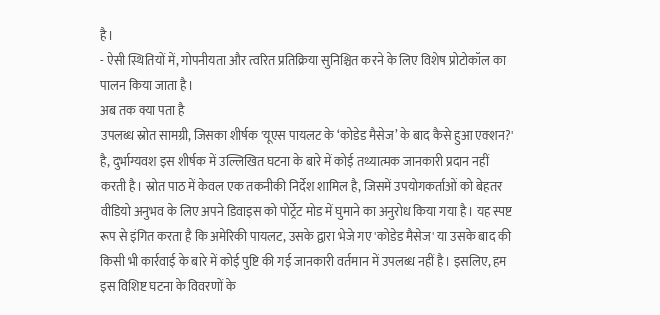है।
- ऐसी स्थितियों में, गोपनीयता और त्वरित प्रतिक्रिया सुनिश्चित करने के लिए विशेष प्रोटोकॉल का पालन किया जाता है।
अब तक क्या पता है
उपलब्ध स्रोत सामग्री, जिसका शीर्षक 'यूएस पायलट के ‘कोडेड मैसेज’ के बाद कैसे हुआ एक्शन?' है, दुर्भाग्यवश इस शीर्षक में उल्लिखित घटना के बारे में कोई तथ्यात्मक जानकारी प्रदान नहीं करती है। स्रोत पाठ में केवल एक तकनीकी निर्देश शामिल है, जिसमें उपयोगकर्ताओं को बेहतर वीडियो अनुभव के लिए अपने डिवाइस को पोर्ट्रेट मोड में घुमाने का अनुरोध किया गया है। यह स्पष्ट रूप से इंगित करता है कि अमेरिकी पायलट, उसके द्वारा भेजे गए 'कोडेड मैसेज' या उसके बाद की किसी भी कार्रवाई के बारे में कोई पुष्टि की गई जानकारी वर्तमान में उपलब्ध नहीं है। इसलिए, हम इस विशिष्ट घटना के विवरणों के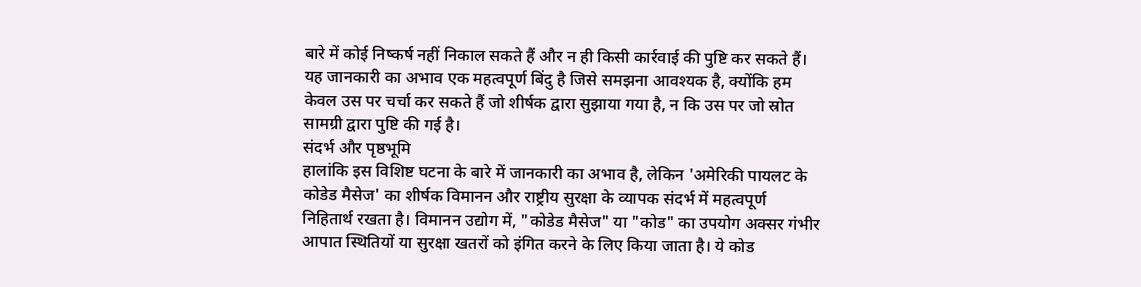बारे में कोई निष्कर्ष नहीं निकाल सकते हैं और न ही किसी कार्रवाई की पुष्टि कर सकते हैं। यह जानकारी का अभाव एक महत्वपूर्ण बिंदु है जिसे समझना आवश्यक है, क्योंकि हम केवल उस पर चर्चा कर सकते हैं जो शीर्षक द्वारा सुझाया गया है, न कि उस पर जो स्रोत सामग्री द्वारा पुष्टि की गई है।
संदर्भ और पृष्ठभूमि
हालांकि इस विशिष्ट घटना के बारे में जानकारी का अभाव है, लेकिन 'अमेरिकी पायलट के कोडेड मैसेज' का शीर्षक विमानन और राष्ट्रीय सुरक्षा के व्यापक संदर्भ में महत्वपूर्ण निहितार्थ रखता है। विमानन उद्योग में, "कोडेड मैसेज" या "कोड" का उपयोग अक्सर गंभीर आपात स्थितियों या सुरक्षा खतरों को इंगित करने के लिए किया जाता है। ये कोड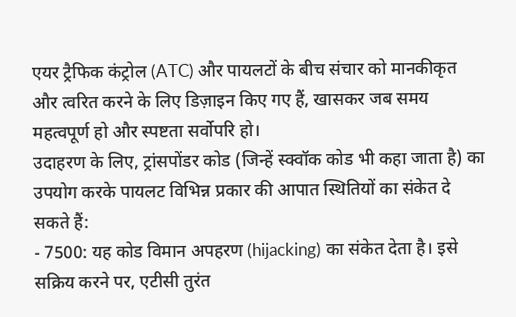एयर ट्रैफिक कंट्रोल (ATC) और पायलटों के बीच संचार को मानकीकृत और त्वरित करने के लिए डिज़ाइन किए गए हैं, खासकर जब समय महत्वपूर्ण हो और स्पष्टता सर्वोपरि हो।
उदाहरण के लिए, ट्रांसपोंडर कोड (जिन्हें स्क्वॉक कोड भी कहा जाता है) का उपयोग करके पायलट विभिन्न प्रकार की आपात स्थितियों का संकेत दे सकते हैं:
- 7500: यह कोड विमान अपहरण (hijacking) का संकेत देता है। इसे सक्रिय करने पर, एटीसी तुरंत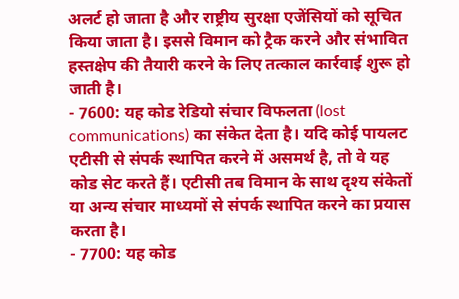अलर्ट हो जाता है और राष्ट्रीय सुरक्षा एजेंसियों को सूचित किया जाता है। इससे विमान को ट्रैक करने और संभावित हस्तक्षेप की तैयारी करने के लिए तत्काल कार्रवाई शुरू हो जाती है।
- 7600: यह कोड रेडियो संचार विफलता (lost communications) का संकेत देता है। यदि कोई पायलट एटीसी से संपर्क स्थापित करने में असमर्थ है, तो वे यह कोड सेट करते हैं। एटीसी तब विमान के साथ दृश्य संकेतों या अन्य संचार माध्यमों से संपर्क स्थापित करने का प्रयास करता है।
- 7700: यह कोड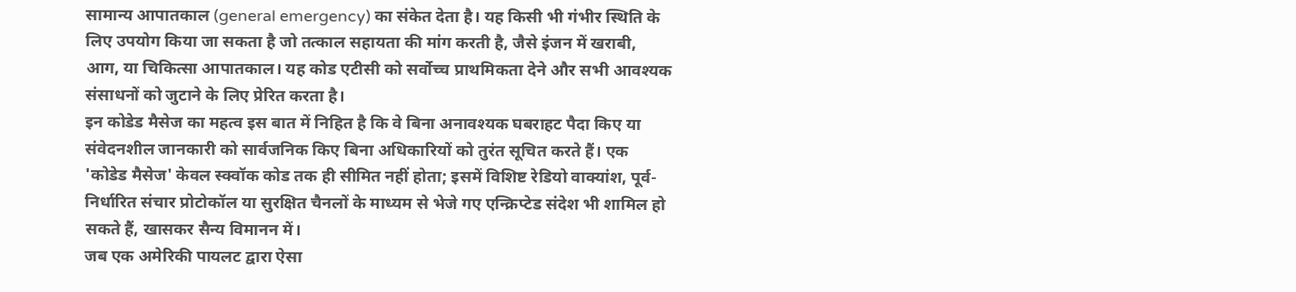सामान्य आपातकाल (general emergency) का संकेत देता है। यह किसी भी गंभीर स्थिति के लिए उपयोग किया जा सकता है जो तत्काल सहायता की मांग करती है, जैसे इंजन में खराबी, आग, या चिकित्सा आपातकाल। यह कोड एटीसी को सर्वोच्च प्राथमिकता देने और सभी आवश्यक संसाधनों को जुटाने के लिए प्रेरित करता है।
इन कोडेड मैसेज का महत्व इस बात में निहित है कि वे बिना अनावश्यक घबराहट पैदा किए या संवेदनशील जानकारी को सार्वजनिक किए बिना अधिकारियों को तुरंत सूचित करते हैं। एक 'कोडेड मैसेज' केवल स्क्वॉक कोड तक ही सीमित नहीं होता; इसमें विशिष्ट रेडियो वाक्यांश, पूर्व-निर्धारित संचार प्रोटोकॉल या सुरक्षित चैनलों के माध्यम से भेजे गए एन्क्रिप्टेड संदेश भी शामिल हो सकते हैं, खासकर सैन्य विमानन में।
जब एक अमेरिकी पायलट द्वारा ऐसा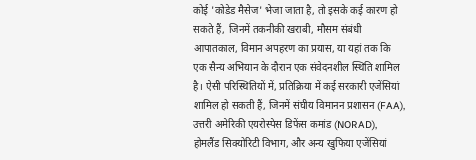कोई 'कोडेड मैसेज' भेजा जाता है, तो इसके कई कारण हो सकते हैं, जिनमें तकनीकी खराबी, मौसम संबंधी आपातकाल, विमान अपहरण का प्रयास, या यहां तक कि एक सैन्य अभियान के दौरान एक संवेदनशील स्थिति शामिल है। ऐसी परिस्थितियों में, प्रतिक्रिया में कई सरकारी एजेंसियां शामिल हो सकती हैं, जिनमें संघीय विमानन प्रशासन (FAA), उत्तरी अमेरिकी एयरोस्पेस डिफेंस कमांड (NORAD), होमलैंड सिक्योरिटी विभाग, और अन्य खुफिया एजेंसियां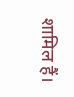शामिल हैं।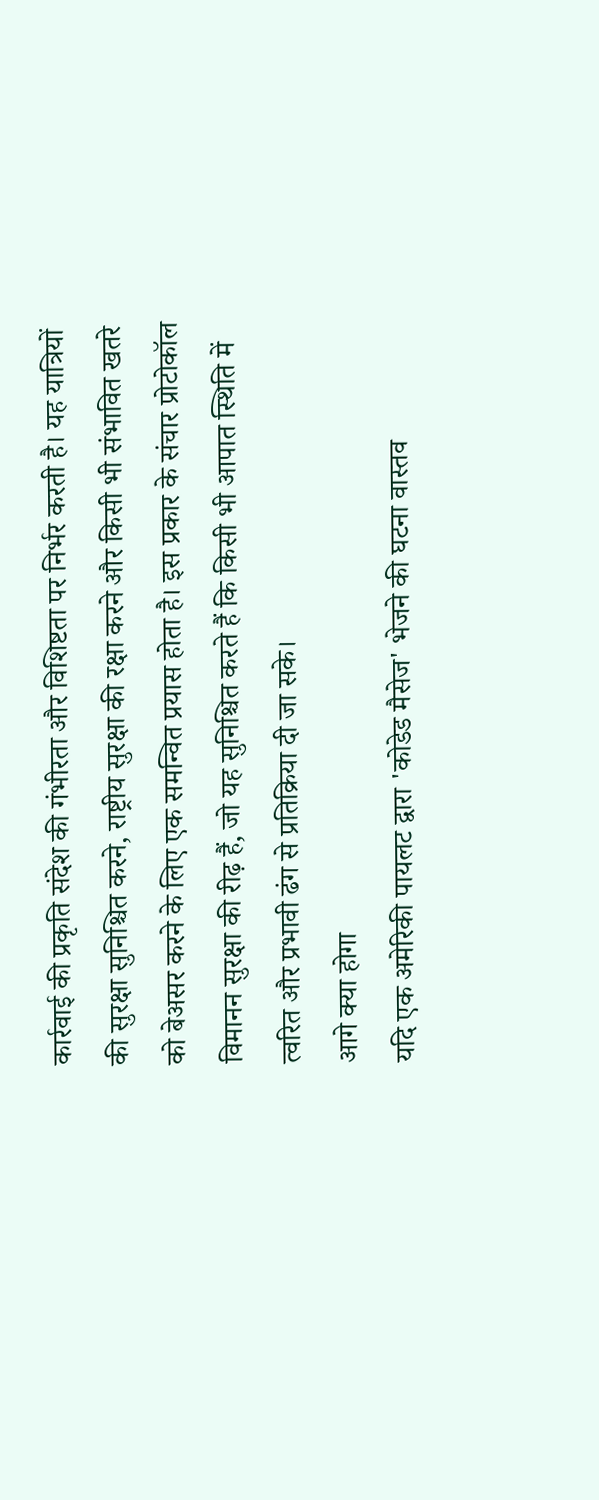कार्रवाई की प्रकृति संदेश की गंभीरता और विशिष्टता पर निर्भर करती है। यह यात्रियों की सुरक्षा सुनिश्चित करने, राष्ट्रीय सुरक्षा की रक्षा करने और किसी भी संभावित खतरे को बेअसर करने के लिए एक समन्वित प्रयास होता है। इस प्रकार के संचार प्रोटोकॉल विमानन सुरक्षा की रीढ़ हैं, जो यह सुनिश्चित करते हैं कि किसी भी आपात स्थिति में त्वरित और प्रभावी ढंग से प्रतिक्रिया दी जा सके।
आगे क्या होगा
यदि एक अमेरिकी पायलट द्वारा 'कोडेड मैसेज' भेजने की घटना वास्तव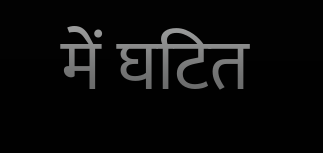में घटित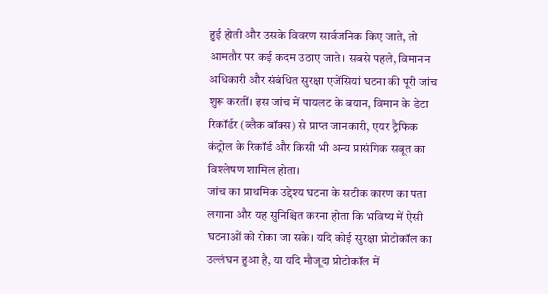हुई होती और उसके विवरण सार्वजनिक किए जाते, तो आमतौर पर कई कदम उठाए जाते। सबसे पहले, विमानन अधिकारी और संबंधित सुरक्षा एजेंसियां घटना की पूरी जांच शुरू करतीं। इस जांच में पायलट के बयान, विमान के डेटा रिकॉर्डर (ब्लैक बॉक्स) से प्राप्त जानकारी, एयर ट्रैफिक कंट्रोल के रिकॉर्ड और किसी भी अन्य प्रासंगिक सबूत का विश्लेषण शामिल होता।
जांच का प्राथमिक उद्देश्य घटना के सटीक कारण का पता लगाना और यह सुनिश्चित करना होता कि भविष्य में ऐसी घटनाओं को रोका जा सके। यदि कोई सुरक्षा प्रोटोकॉल का उल्लंघन हुआ है, या यदि मौजूदा प्रोटोकॉल में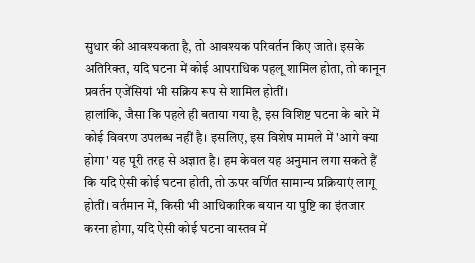सुधार की आवश्यकता है, तो आवश्यक परिवर्तन किए जाते। इसके अतिरिक्त, यदि घटना में कोई आपराधिक पहलू शामिल होता, तो कानून प्रवर्तन एजेंसियां भी सक्रिय रूप से शामिल होतीं।
हालांकि, जैसा कि पहले ही बताया गया है, इस विशिष्ट घटना के बारे में कोई विवरण उपलब्ध नहीं है। इसलिए, इस विशेष मामले में 'आगे क्या होगा' यह पूरी तरह से अज्ञात है। हम केवल यह अनुमान लगा सकते हैं कि यदि ऐसी कोई घटना होती, तो ऊपर वर्णित सामान्य प्रक्रियाएं लागू होतीं। वर्तमान में, किसी भी आधिकारिक बयान या पुष्टि का इंतजार करना होगा, यदि ऐसी कोई घटना वास्तव में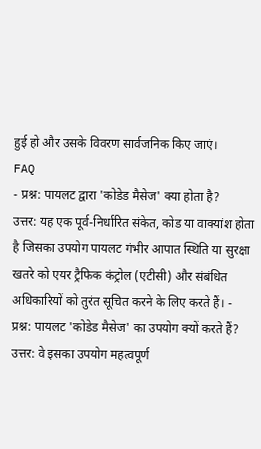हुई हो और उसके विवरण सार्वजनिक किए जाएं।
FAQ
- प्रश्न: पायलट द्वारा 'कोडेड मैसेज' क्या होता है?
उत्तर: यह एक पूर्व-निर्धारित संकेत, कोड या वाक्यांश होता है जिसका उपयोग पायलट गंभीर आपात स्थिति या सुरक्षा खतरे को एयर ट्रैफिक कंट्रोल (एटीसी) और संबंधित अधिकारियों को तुरंत सूचित करने के लिए करते हैं। - प्रश्न: पायलट 'कोडेड मैसेज' का उपयोग क्यों करते हैं?
उत्तर: वे इसका उपयोग महत्वपूर्ण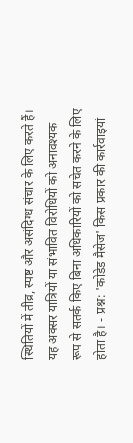स्थितियों में तीव्र, स्पष्ट और असंदिग्ध संचार के लिए करते हैं। यह अक्सर यात्रियों या संभावित विरोधियों को अनावश्यक रूप से सतर्क किए बिना अधिकारियों को सचेत करने के लिए होता है। - प्रश्न: 'कोडेड मैसेज' किस प्रकार की कार्रवाइयां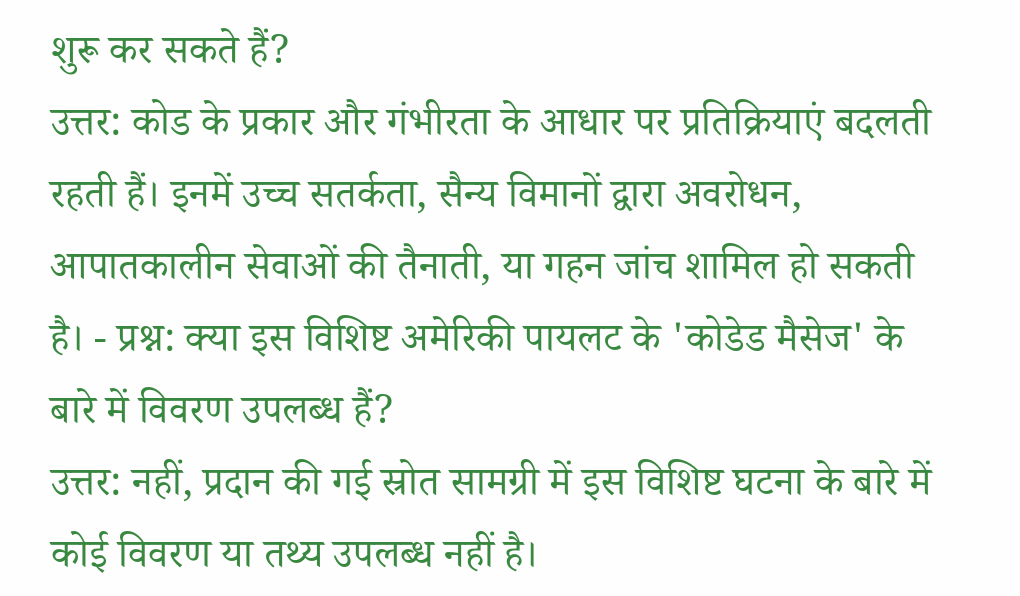शुरू कर सकते हैं?
उत्तर: कोड के प्रकार और गंभीरता के आधार पर प्रतिक्रियाएं बदलती रहती हैं। इनमें उच्च सतर्कता, सैन्य विमानों द्वारा अवरोधन, आपातकालीन सेवाओं की तैनाती, या गहन जांच शामिल हो सकती है। - प्रश्न: क्या इस विशिष्ट अमेरिकी पायलट के 'कोडेड मैसेज' के बारे में विवरण उपलब्ध हैं?
उत्तर: नहीं, प्रदान की गई स्रोत सामग्री में इस विशिष्ट घटना के बारे में कोई विवरण या तथ्य उपलब्ध नहीं है।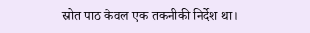स्रोत पाठ केवल एक तकनीकी निर्देश था।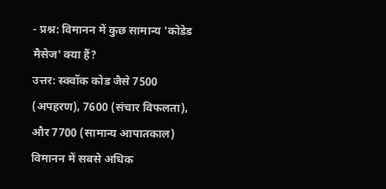- प्रश्न: विमानन में कुछ सामान्य 'कोडेड मैसेज' क्या हैं?
उत्तर: स्क्वॉक कोड जैसे 7500 (अपहरण), 7600 (संचार विफलता), और 7700 (सामान्य आपातकाल) विमानन में सबसे अधिक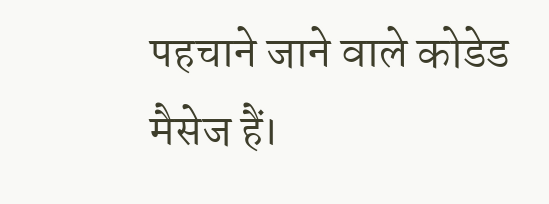पहचाने जाने वाले कोडेड मैसेज हैं।